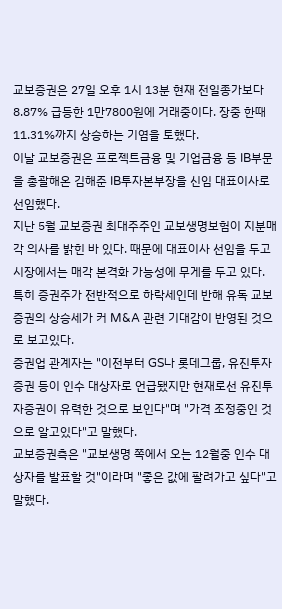교보증권은 27일 오후 1시 13분 현재 전일종가보다 8.87% 급등한 1만7800원에 거래중이다. 장중 한때 11.31%까지 상승하는 기염을 토했다.
이날 교보증권은 프로젝트금융 및 기업금융 등 IB부문을 총괄해온 김해준 IB투자본부장을 신임 대표이사로 선임했다.
지난 5월 교보증권 최대주주인 교보생명보험이 지분매각 의사를 밝힌 바 있다. 때문에 대표이사 선임을 두고 시장에서는 매각 본격화 가능성에 무게를 두고 있다.
특히 증권주가 전반적으로 하락세인데 반해 유독 교보증권의 상승세가 커 M&A 관련 기대감이 반영된 것으로 보고있다.
증권업 관계자는 "이전부터 GS나 롯데그룹, 유진투자증권 등이 인수 대상자로 언급됐지만 현재로선 유진투자증권이 유력한 것으로 보인다"며 "가격 조정중인 것으로 알고있다"고 말했다.
교보증권측은 "교보생명 쪽에서 오는 12월중 인수 대상자를 발표할 것"이라며 "좋은 값에 팔려가고 싶다"고 말했다.